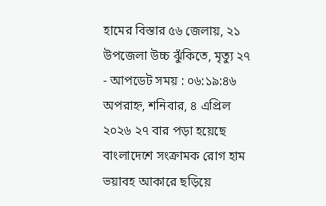হামের বিস্তার ৫৬ জেলায়, ২১ উপজেলা উচ্চ ঝুঁকিতে, মৃত্যু ২৭
- আপডেট সময় : ০৬:১৯:৪৬ অপরাহ্ন, শনিবার, ৪ এপ্রিল ২০২৬ ২৭ বার পড়া হয়েছে
বাংলাদেশে সংক্রামক রোগ হাম ভয়াবহ আকারে ছড়িয়ে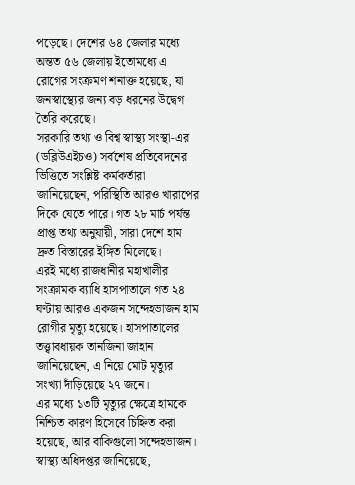পড়েছে। দেশের ৬৪ জেলার মধ্যে অন্তত ৫৬ জেলায় ইতোমধ্যে এ রোগের সংক্রমণ শনাক্ত হয়েছে, যা জনস্বাস্থ্যের জন্য বড় ধরনের উদ্বেগ তৈরি করেছে।
সরকারি তথ্য ও বিশ্ব স্বাস্থ্য সংস্থা-এর (ডব্লিউএইচও) সর্বশেষ প্রতিবেদনের ভিত্তিতে সংশ্লিষ্ট কর্মকর্তারা জানিয়েছেন, পরিস্থিতি আরও খারাপের দিকে যেতে পারে। গত ২৮ মার্চ পর্যন্ত প্রাপ্ত তথ্য অনুযায়ী, সারা দেশে হাম দ্রুত বিস্তারের ইঙ্গিত মিলেছে।
এরই মধ্যে রাজধানীর মহাখালীর সংক্রামক ব্যাধি হাসপাতালে গত ২৪ ঘণ্টায় আরও একজন সন্দেহভাজন হাম রোগীর মৃত্যু হয়েছে। হাসপাতালের তত্ত্বাবধায়ক তানজিনা জাহান জানিয়েছেন, এ নিয়ে মোট মৃত্যুর সংখ্যা দাঁড়িয়েছে ২৭ জনে।
এর মধ্যে ১৩টি মৃত্যুর ক্ষেত্রে হামকে নিশ্চিত কারণ হিসেবে চিহ্নিত করা হয়েছে, আর বাকিগুলো সন্দেহভাজন। স্বাস্থ্য অধিদপ্তর জানিয়েছে,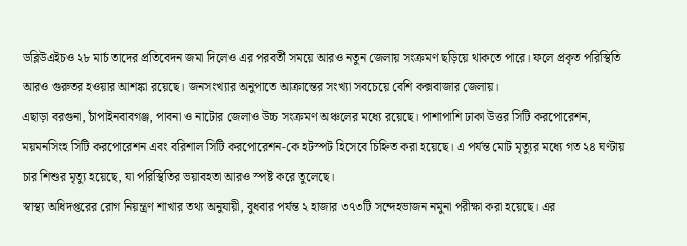ডব্লিউএইচও ২৮ মার্চ তাদের প্রতিবেদন জমা দিলেও এর পরবর্তী সময়ে আরও নতুন জেলায় সংক্রমণ ছড়িয়ে থাকতে পারে। ফলে প্রকৃত পরিস্থিতি আরও গুরুতর হওয়ার আশঙ্কা রয়েছে। জনসংখ্যার অনুপাতে আক্রান্তের সংখ্যা সবচেয়ে বেশি কক্সবাজার জেলায়।
এছাড়া বরগুনা, চাঁপাইনবাবগঞ্জ, পাবনা ও নাটোর জেলাও উচ্চ সংক্রমণ অঞ্চলের মধ্যে রয়েছে। পাশাপাশি ঢাকা উত্তর সিটি করপোরেশন, ময়মনসিংহ সিটি করপোরেশন এবং বরিশাল সিটি করপোরেশন-কে হটস্পট হিসেবে চিহ্নিত করা হয়েছে। এ পর্যন্ত মোট মৃত্যুর মধ্যে গত ২৪ ঘণ্টায় চার শিশুর মৃত্যু হয়েছে, যা পরিস্থিতির ভয়াবহতা আরও স্পষ্ট করে তুলেছে।
স্বাস্থ্য অধিদপ্তরের রোগ নিয়ন্ত্রণ শাখার তথ্য অনুযায়ী, বুধবার পর্যন্ত ২ হাজার ৩৭৩টি সন্দেহভাজন নমুনা পরীক্ষা করা হয়েছে। এর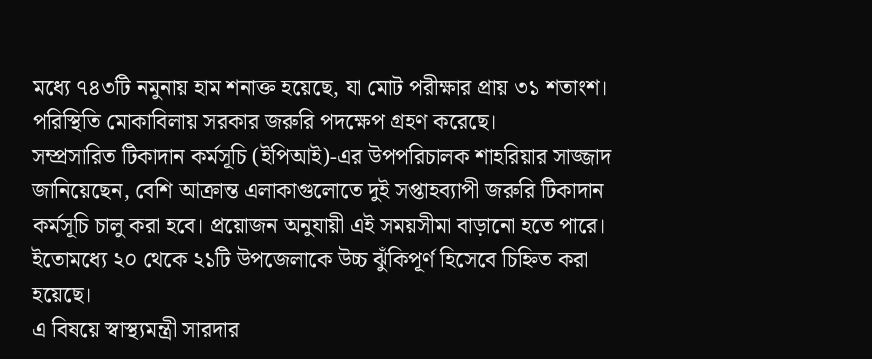মধ্যে ৭৪৩টি নমুনায় হাম শনাক্ত হয়েছে, যা মোট পরীক্ষার প্রায় ৩১ শতাংশ। পরিস্থিতি মোকাবিলায় সরকার জরুরি পদক্ষেপ গ্রহণ করেছে।
সম্প্রসারিত টিকাদান কর্মসূচি (ইপিআই)-এর উপপরিচালক শাহরিয়ার সাজ্জাদ জানিয়েছেন, বেশি আক্রান্ত এলাকাগুলোতে দুই সপ্তাহব্যাপী জরুরি টিকাদান কর্মসূচি চালু করা হবে। প্রয়োজন অনুযায়ী এই সময়সীমা বাড়ানো হতে পারে। ইতোমধ্যে ২০ থেকে ২১টি উপজেলাকে উচ্চ ঝুঁকিপূর্ণ হিসেবে চিহ্নিত করা হয়েছে।
এ বিষয়ে স্বাস্থ্যমন্ত্রী সারদার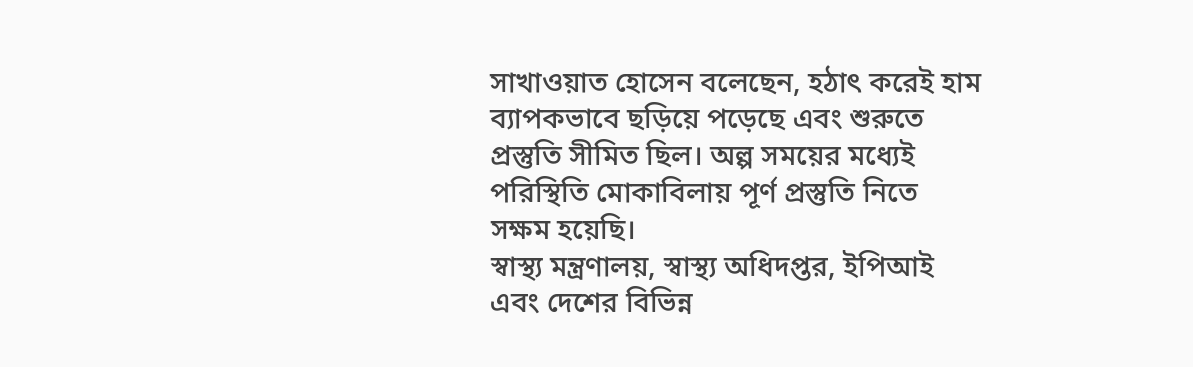সাখাওয়াত হোসেন বলেছেন, হঠাৎ করেই হাম ব্যাপকভাবে ছড়িয়ে পড়েছে এবং শুরুতে প্রস্তুতি সীমিত ছিল। অল্প সময়ের মধ্যেই পরিস্থিতি মোকাবিলায় পূর্ণ প্রস্তুতি নিতে সক্ষম হয়েছি।
স্বাস্থ্য মন্ত্রণালয়, স্বাস্থ্য অধিদপ্তর, ইপিআই এবং দেশের বিভিন্ন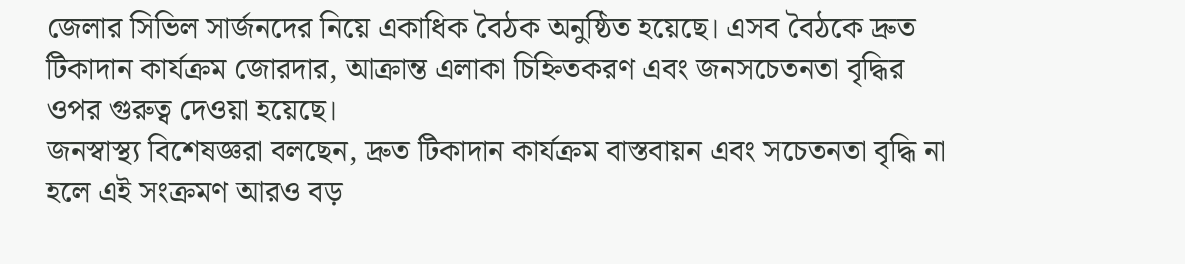জেলার সিভিল সার্জনদের নিয়ে একাধিক বৈঠক অনুষ্ঠিত হয়েছে। এসব বৈঠকে দ্রুত টিকাদান কার্যক্রম জোরদার, আক্রান্ত এলাকা চিহ্নিতকরণ এবং জনসচেতনতা বৃদ্ধির ওপর গুরুত্ব দেওয়া হয়েছে।
জনস্বাস্থ্য বিশেষজ্ঞরা বলছেন, দ্রুত টিকাদান কার্যক্রম বাস্তবায়ন এবং সচেতনতা বৃদ্ধি না হলে এই সংক্রমণ আরও বড়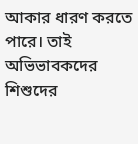আকার ধারণ করতে পারে। তাই অভিভাবকদের শিশুদের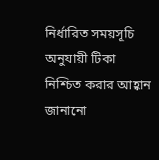নির্ধারিত সময়সূচি অনুযায়ী টিকা নিশ্চিত করার আহ্বান জানানো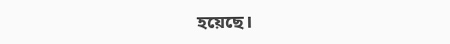হয়েছে।